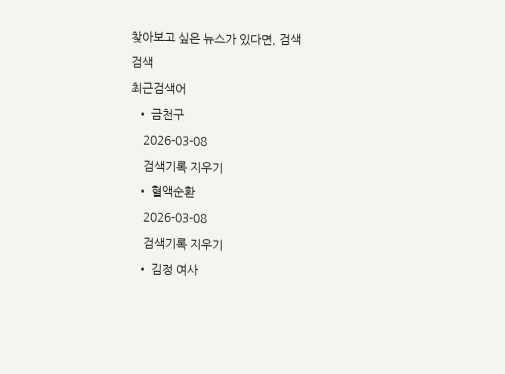찾아보고 싶은 뉴스가 있다면, 검색
검색
최근검색어
  • 금천구
    2026-03-08
    검색기록 지우기
  • 혈액순환
    2026-03-08
    검색기록 지우기
  • 김정 여사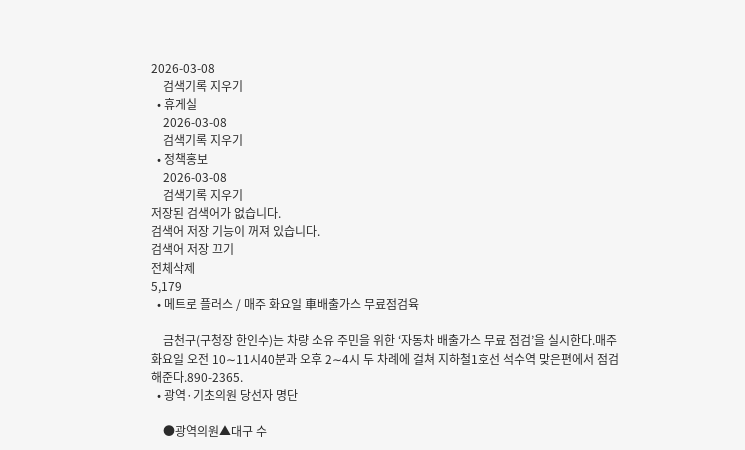2026-03-08
    검색기록 지우기
  • 휴게실
    2026-03-08
    검색기록 지우기
  • 정책홍보
    2026-03-08
    검색기록 지우기
저장된 검색어가 없습니다.
검색어 저장 기능이 꺼져 있습니다.
검색어 저장 끄기
전체삭제
5,179
  • 메트로 플러스 / 매주 화요일 車배출가스 무료점검육

    금천구(구청장 한인수)는 차량 소유 주민을 위한 ‘자동차 배출가스 무료 점검’을 실시한다.매주 화요일 오전 10∼11시40분과 오후 2∼4시 두 차례에 걸쳐 지하철1호선 석수역 맞은편에서 점검해준다.890-2365.
  • 광역·기초의원 당선자 명단

    ●광역의원▲대구 수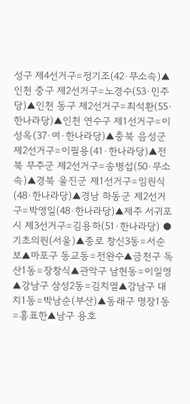성구 제4선거구=정기조(42·무소속)▲인천 중구 제2선거구=노경수(53·민주당)▲인천 동구 제2선거구=최석환(55·한나라당)▲인천 연수구 제1선거구=이성옥(37·여·한나라당)▲충북 음성군 제2선거구=이필용(41·한나라당)▲전북 무주군 제2선거구=송병섭(50·무소속)▲경북 울진군 제1선거구=임원식(48·한나라당)▲경남 하동군 제2선거구=박영일(48·한나라당)▲제주 서귀포시 제3선거구=김용하(51·한나라당) ●기초의원(서울)▲종로 창신3동=서순보▲마포구 동교동=전완수▲금천구 독산1동=장창식▲관악구 남현동=이일영▲강남구 삼성2동=김치열▲강남구 대치1동=박남순(부산)▲동래구 명장1동=홍표한▲남구 용호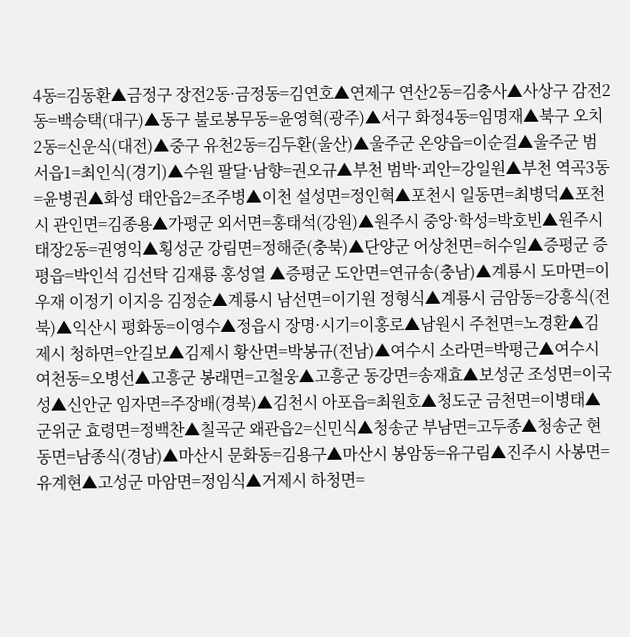4동=김동환▲금정구 장전2동·금정동=김연호▲연제구 연산2동=김충사▲사상구 감전2동=백승택(대구)▲동구 불로봉무동=윤영혁(광주)▲서구 화정4동=임명재▲북구 오치2동=신운식(대전)▲중구 유천2동=김두환(울산)▲울주군 온양읍=이순걸▲울주군 범서읍1=최인식(경기)▲수원 팔달·남향=권오규▲부천 범박·괴안=강일원▲부천 역곡3동=윤병권▲화성 태안읍2=조주병▲이천 설성면=정인혁▲포천시 일동면=최병덕▲포천시 관인면=김종용▲가평군 외서면=홍태석(강원)▲원주시 중앙·학성=박호빈▲원주시 태장2동=권영익▲횡성군 강림면=정해준(충북)▲단양군 어상천면=허수일▲증평군 증평읍=박인석 김선탁 김재룡 홍성열 ▲증평군 도안면=연규송(충남)▲계룡시 도마면=이우재 이정기 이지응 김정순▲계룡시 남선면=이기원 정형식▲계룡시 금암동=강흥식(전북)▲익산시 평화동=이영수▲정읍시 장명·시기=이홍로▲남원시 주천면=노경환▲김제시 청하면=안길보▲김제시 황산면=박봉규(전남)▲여수시 소라면=박평근▲여수시 여천동=오병선▲고흥군 봉래면=고철웅▲고흥군 동강면=송재효▲보성군 조성면=이국성▲신안군 임자면=주장배(경북)▲김천시 아포읍=최원호▲청도군 금천면=이병태▲군위군 효령면=정백찬▲칠곡군 왜관읍2=신민식▲청송군 부남면=고두종▲청송군 현동면=남종식(경남)▲마산시 문화동=김용구▲마산시 봉암동=유구림▲진주시 사봉면=유계현▲고성군 마암면=정임식▲거제시 하청면=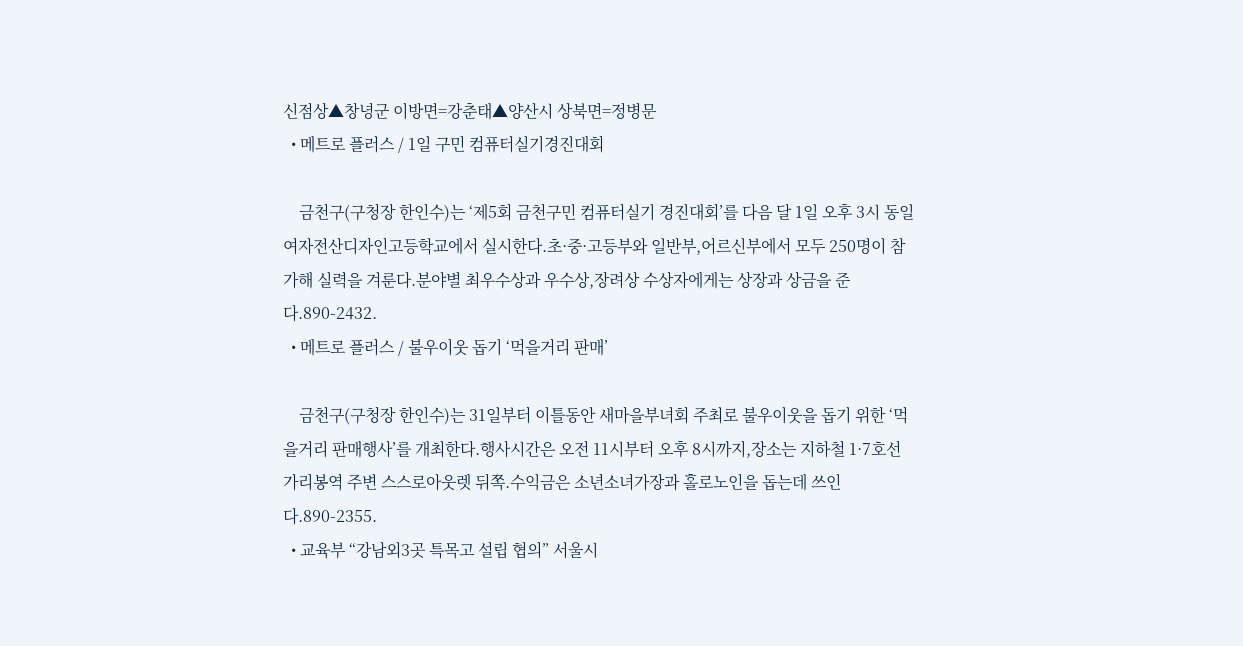신점상▲창녕군 이방면=강춘태▲양산시 상북면=정병문
  • 메트로 플러스 / 1일 구민 컴퓨터실기경진대회

    금천구(구청장 한인수)는 ‘제5회 금천구민 컴퓨터실기 경진대회’를 다음 달 1일 오후 3시 동일여자전산디자인고등학교에서 실시한다.초·중·고등부와 일반부,어르신부에서 모두 250명이 참가해 실력을 겨룬다.분야별 최우수상과 우수상,장려상 수상자에게는 상장과 상금을 준다.890-2432.
  • 메트로 플러스 / 불우이웃 돕기 ‘먹을거리 판매’

    금천구(구청장 한인수)는 31일부터 이틀동안 새마을부녀회 주최로 불우이웃을 돕기 위한 ‘먹을거리 판매행사’를 개최한다.행사시간은 오전 11시부터 오후 8시까지,장소는 지하철 1·7호선 가리봉역 주변 스스로아웃렛 뒤쪽.수익금은 소년소녀가장과 홀로노인을 돕는데 쓰인다.890-2355.
  • 교육부 “강남외3곳 특목고 설립 협의” 서울시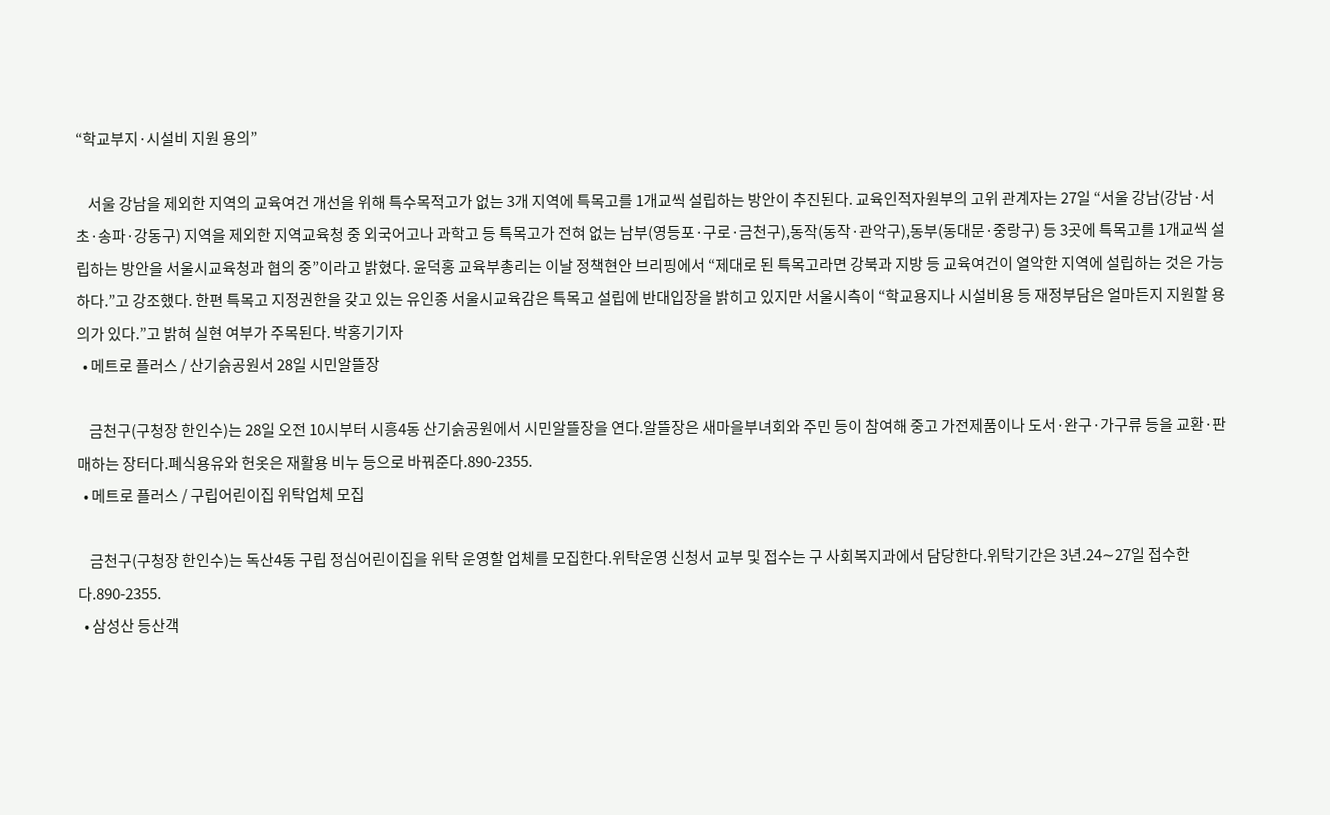“학교부지·시설비 지원 용의”

    서울 강남을 제외한 지역의 교육여건 개선을 위해 특수목적고가 없는 3개 지역에 특목고를 1개교씩 설립하는 방안이 추진된다. 교육인적자원부의 고위 관계자는 27일 “서울 강남(강남·서초·송파·강동구) 지역을 제외한 지역교육청 중 외국어고나 과학고 등 특목고가 전혀 없는 남부(영등포·구로·금천구),동작(동작·관악구),동부(동대문·중랑구) 등 3곳에 특목고를 1개교씩 설립하는 방안을 서울시교육청과 협의 중”이라고 밝혔다. 윤덕홍 교육부총리는 이날 정책현안 브리핑에서 “제대로 된 특목고라면 강북과 지방 등 교육여건이 열악한 지역에 설립하는 것은 가능하다.”고 강조했다. 한편 특목고 지정권한을 갖고 있는 유인종 서울시교육감은 특목고 설립에 반대입장을 밝히고 있지만 서울시측이 “학교용지나 시설비용 등 재정부담은 얼마든지 지원할 용의가 있다.”고 밝혀 실현 여부가 주목된다. 박홍기기자
  • 메트로 플러스 / 산기슭공원서 28일 시민알뜰장

    금천구(구청장 한인수)는 28일 오전 10시부터 시흥4동 산기슭공원에서 시민알뜰장을 연다.알뜰장은 새마을부녀회와 주민 등이 참여해 중고 가전제품이나 도서·완구·가구류 등을 교환·판매하는 장터다.폐식용유와 헌옷은 재활용 비누 등으로 바꿔준다.890-2355.
  • 메트로 플러스 / 구립어린이집 위탁업체 모집

    금천구(구청장 한인수)는 독산4동 구립 정심어린이집을 위탁 운영할 업체를 모집한다.위탁운영 신청서 교부 및 접수는 구 사회복지과에서 담당한다.위탁기간은 3년.24∼27일 접수한다.890-2355.
  • 삼성산 등산객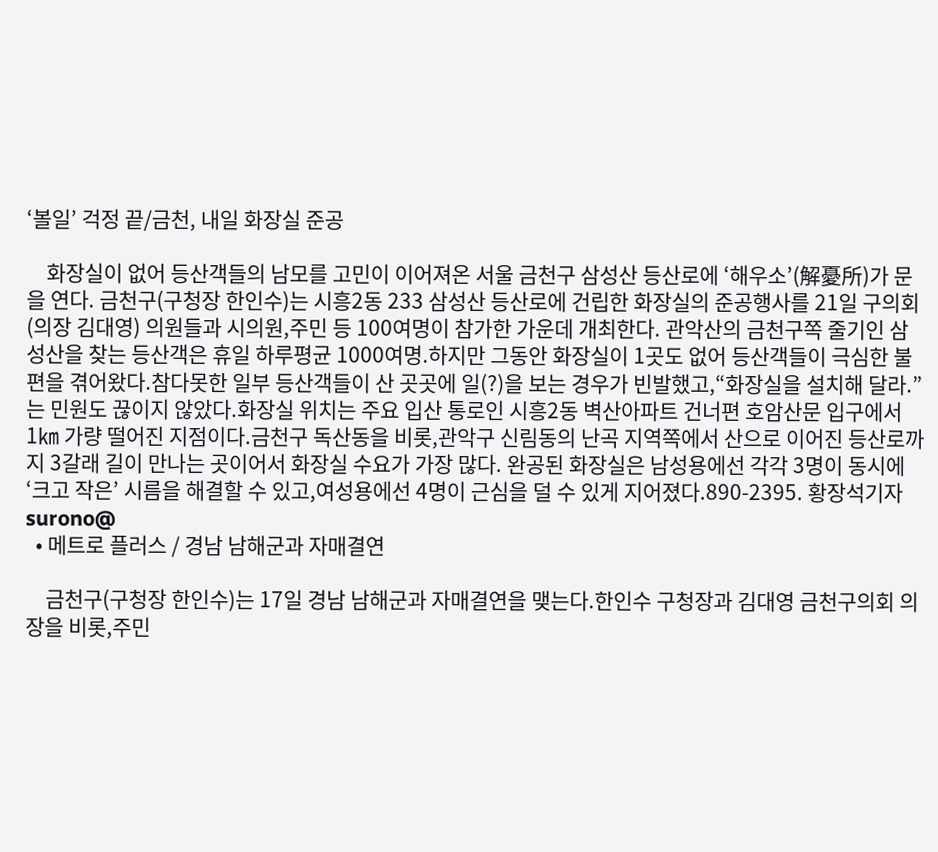‘볼일’ 걱정 끝/금천, 내일 화장실 준공

    화장실이 없어 등산객들의 남모를 고민이 이어져온 서울 금천구 삼성산 등산로에 ‘해우소’(解憂所)가 문을 연다. 금천구(구청장 한인수)는 시흥2동 233 삼성산 등산로에 건립한 화장실의 준공행사를 21일 구의회(의장 김대영) 의원들과 시의원,주민 등 100여명이 참가한 가운데 개최한다. 관악산의 금천구쪽 줄기인 삼성산을 찾는 등산객은 휴일 하루평균 1000여명.하지만 그동안 화장실이 1곳도 없어 등산객들이 극심한 불편을 겪어왔다.참다못한 일부 등산객들이 산 곳곳에 일(?)을 보는 경우가 빈발했고,“화장실을 설치해 달라.”는 민원도 끊이지 않았다.화장실 위치는 주요 입산 통로인 시흥2동 벽산아파트 건너편 호암산문 입구에서 1㎞ 가량 떨어진 지점이다.금천구 독산동을 비롯,관악구 신림동의 난곡 지역쪽에서 산으로 이어진 등산로까지 3갈래 길이 만나는 곳이어서 화장실 수요가 가장 많다. 완공된 화장실은 남성용에선 각각 3명이 동시에 ‘크고 작은’ 시름을 해결할 수 있고,여성용에선 4명이 근심을 덜 수 있게 지어졌다.890-2395. 황장석기자surono@
  • 메트로 플러스 / 경남 남해군과 자매결연

    금천구(구청장 한인수)는 17일 경남 남해군과 자매결연을 맺는다.한인수 구청장과 김대영 금천구의회 의장을 비롯,주민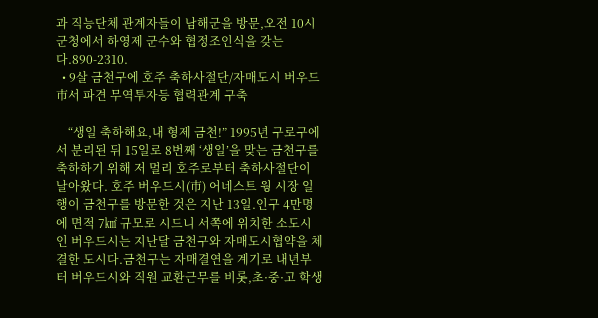과 직능단체 관계자들이 남해군을 방문,오전 10시 군청에서 하영제 군수와 협정조인식을 갖는다.890-2310.
  • 9살 금천구에 호주 축하사절단/자매도시 버우드市서 파견 무역투자등 협력관계 구축

    “생일 축하해요,내 형제 금천!” 1995년 구로구에서 분리된 뒤 15일로 8번째 ‘생일’을 맞는 금천구를 축하하기 위해 저 멀리 호주로부터 축하사절단이 날아왔다. 호주 버우드시(市) 어네스트 웡 시장 일행이 금천구를 방문한 것은 지난 13일.인구 4만명에 면적 7㎢ 규모로 시드니 서쪽에 위치한 소도시인 버우드시는 지난달 금천구와 자매도시협약을 체결한 도시다.금천구는 자매결연을 계기로 내년부터 버우드시와 직원 교환근무를 비롯,초·중·고 학생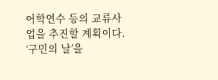어학연수 등의 교류사업을 추진할 계획이다. ‘구민의 날’을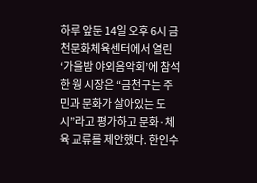하루 앞둔 14일 오후 6시 금천문화체육센터에서 열린 ‘가을밤 야외음악회’에 참석한 웡 시장은 “금천구는 주민과 문화가 살아있는 도시”라고 평가하고 문화·체육 교류를 제안했다. 한인수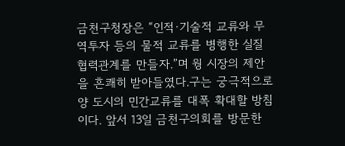금천구청장은 “인적·기술적 교류와 무역투자 등의 물적 교류를 병행한 실질 협력관계를 만들자.”며 웡 시장의 제안을 흔쾌히 받아들였다.구는 궁극적으로 양 도시의 민간교류를 대폭 확대할 방침이다. 앞서 13일 금천구의회를 방문한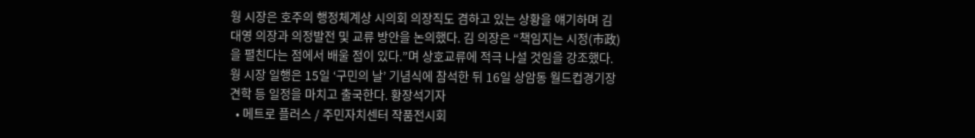웡 시장은 호주의 행정체계상 시의회 의장직도 겸하고 있는 상황을 얘기하며 김대영 의장과 의정발전 및 교류 방안을 논의했다. 김 의장은 “책임지는 시정(市政)을 펼친다는 점에서 배울 점이 있다.”며 상호교류에 적극 나설 것임을 강조했다. 웡 시장 일행은 15일 ‘구민의 날’ 기념식에 참석한 뒤 16일 상암동 월드컵경기장 견학 등 일정을 마치고 출국한다. 황장석기자
  • 메트로 플러스 / 주민자치센터 작품전시회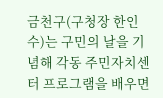금천구(구청장 한인수)는 구민의 날을 기념해 각동 주민자치센터 프로그램을 배우면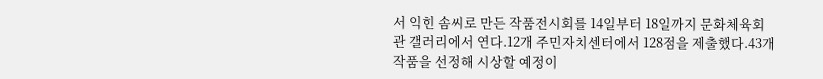서 익힌 솜씨로 만든 작품전시회를 14일부터 18일까지 문화체육회관 갤러리에서 연다.12개 주민자치센터에서 128점을 제출했다.43개 작품을 선정해 시상할 예정이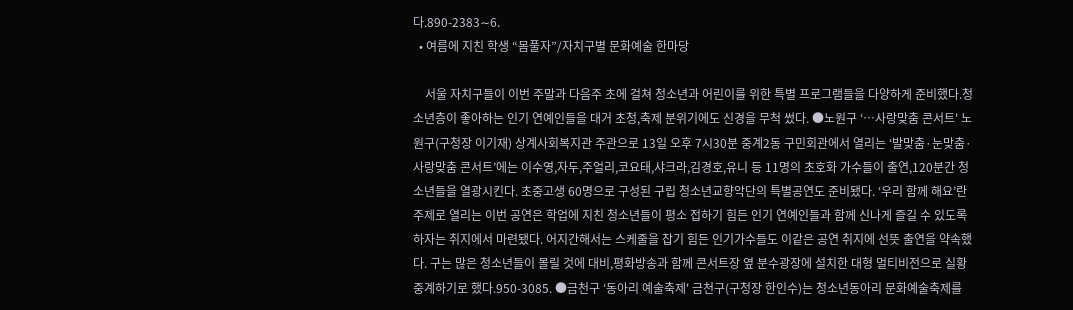다.890-2383∼6.
  • 여름에 지친 학생 “몸풀자”/자치구별 문화예술 한마당

    서울 자치구들이 이번 주말과 다음주 초에 걸쳐 청소년과 어린이를 위한 특별 프로그램들을 다양하게 준비했다.청소년층이 좋아하는 인기 연예인들을 대거 초청,축제 분위기에도 신경을 무척 썼다. ●노원구 ‘…사랑맞춤 콘서트' 노원구(구청장 이기재) 상계사회복지관 주관으로 13일 오후 7시30분 중계2동 구민회관에서 열리는 ‘발맞춤·눈맞춤·사랑맞춤 콘서트’에는 이수영,자두,주얼리,코요태,샤크라,김경호,유니 등 11명의 초호화 가수들이 출연,120분간 청소년들을 열광시킨다. 초중고생 60명으로 구성된 구립 청소년교향악단의 특별공연도 준비됐다. ‘우리 함께 해요’란 주제로 열리는 이번 공연은 학업에 지친 청소년들이 평소 접하기 힘든 인기 연예인들과 함께 신나게 즐길 수 있도록 하자는 취지에서 마련됐다. 어지간해서는 스케줄을 잡기 힘든 인기가수들도 이같은 공연 취지에 선뜻 출연을 약속했다. 구는 많은 청소년들이 몰릴 것에 대비,평화방송과 함께 콘서트장 옆 분수광장에 설치한 대형 멀티비전으로 실황 중계하기로 했다.950-3085. ●금천구 ‘동아리 예술축제' 금천구(구청장 한인수)는 청소년동아리 문화예술축제를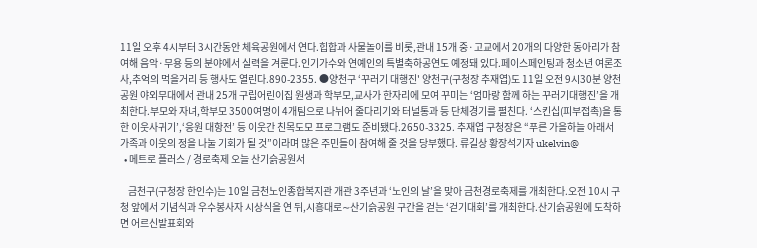11일 오후 4시부터 3시간동안 체육공원에서 연다.힙합과 사물놀이를 비롯,관내 15개 중·고교에서 20개의 다양한 동아리가 참여해 음악·무용 등의 분야에서 실력을 겨룬다.인기가수와 연예인의 특별축하공연도 예정돼 있다.페이스페인팅과 청소년 여론조사,추억의 먹을거리 등 행사도 열린다.890-2355. ●양천구 ‘꾸러기 대행진' 양천구(구청장 추재엽)도 11일 오전 9시30분 양천공원 야외무대에서 관내 25개 구립어린이집 원생과 학부모,교사가 한자리에 모여 꾸미는 ‘엄마랑 함께 하는 꾸러기대행진’을 개최한다.부모와 자녀,학부모 3500여명이 4개팀으로 나뉘어 줄다리기와 터널통과 등 단체경기를 펼친다. ‘스킨십(피부접촉)을 통한 이웃사귀기’,‘응원 대항전’ 등 이웃간 친목도모 프로그램도 준비됐다.2650-3325. 추재엽 구청장은 “푸른 가을하늘 아래서 가족과 이웃의 정을 나눌 기회가 될 것”이라며 많은 주민들이 참여해 줄 것을 당부했다. 류길상 황장석기자 ukelvin@
  • 메트로 플러스 / 경로축제 오늘 산기슭공원서

    금천구(구청장 한인수)는 10일 금천노인종합복지관 개관 3주년과 ‘노인의 날’을 맞아 금천경로축제를 개최한다.오전 10시 구청 앞에서 기념식과 우수봉사자 시상식을 연 뒤,시흥대로∼산기슭공원 구간을 걷는 ‘걷기대회’를 개최한다.산기슭공원에 도착하면 어르신발표회와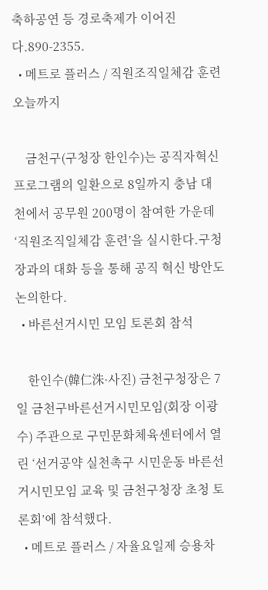축하공연 등 경로축제가 이어진다.890-2355.
  • 메트로 플러스 / 직원조직일체감 훈련 오늘까지

    금천구(구청장 한인수)는 공직자혁신프로그램의 일환으로 8일까지 충남 대천에서 공무원 200명이 참여한 가운데 ‘직원조직일체감 훈련’을 실시한다.구청장과의 대화 등을 통해 공직 혁신 방안도 논의한다.
  • 바른선거시민 모임 토론회 참석

    한인수(韓仁洙·사진) 금천구청장은 7일 금천구바른선거시민모임(회장 이광수) 주관으로 구민문화체육센터에서 열린 ‘선거공약 실천촉구 시민운동 바른선거시민모임 교육 및 금천구청장 초청 토론회’에 참석했다.
  • 메트로 플러스 / 자율요일제 승용차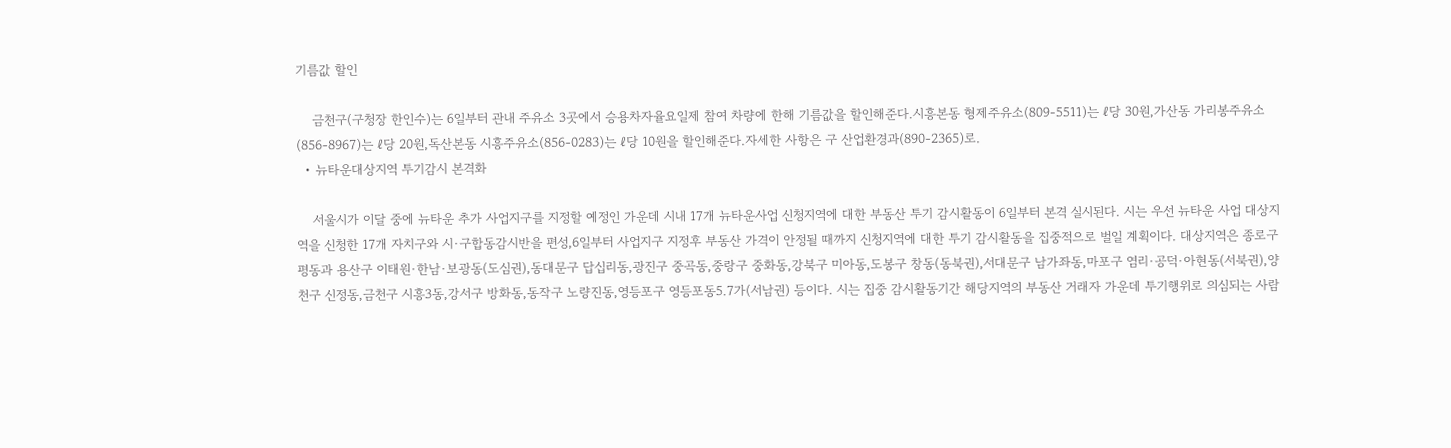기름값 할인

    금천구(구청장 한인수)는 6일부터 관내 주유소 3곳에서 승용차자율요일제 참여 차량에 한해 기름값을 할인해준다.시흥본동 형제주유소(809-5511)는 ℓ당 30원,가산동 가리봉주유소(856-8967)는 ℓ당 20원,독산본동 시흥주유소(856-0283)는 ℓ당 10원을 할인해준다.자세한 사항은 구 산업환경과(890-2365)로.
  • 뉴타운대상지역 투기감시 본격화

    서울시가 이달 중에 뉴타운 추가 사업지구를 지정할 예정인 가운데 시내 17개 뉴타운사업 신청지역에 대한 부동산 투기 감시활동이 6일부터 본격 실시된다. 시는 우선 뉴타운 사업 대상지역을 신청한 17개 자치구와 시·구합동감시반을 편성,6일부터 사업지구 지정후 부동산 가격이 안정될 때까지 신청지역에 대한 투기 감시활동을 집중적으로 벌일 계획이다. 대상지역은 종로구 평동과 용산구 이태원·한남·보광동(도심권),동대문구 답십리동,광진구 중곡동,중랑구 중화동,강북구 미아동,도봉구 창동(동북권),서대문구 남가좌동,마포구 염리·공덕·아현동(서북권),양천구 신정동,금천구 시흥3동,강서구 방화동,동작구 노량진동,영등포구 영등포동5.7가(서남권) 등이다. 시는 집중 감시활동기간 해당지역의 부동산 거래자 가운데 투기행위로 의심되는 사람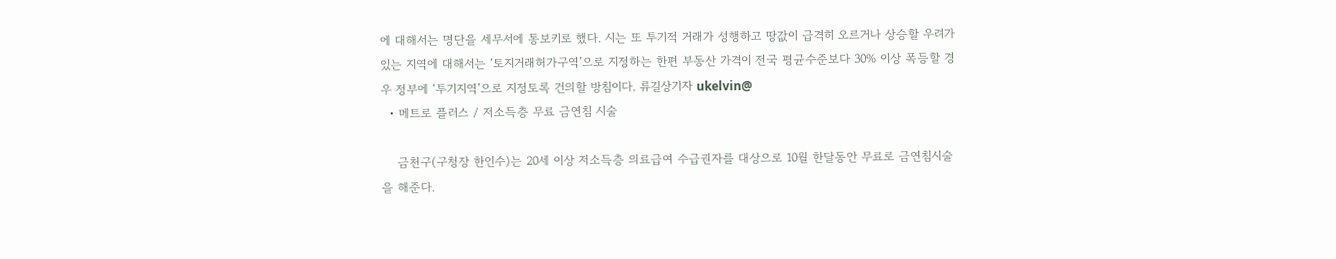에 대해서는 명단을 세무서에 통보키로 했다. 시는 또 투기적 거래가 성행하고 땅값이 급격히 오르거나 상승할 우려가 있는 지역에 대해서는 ‘토지거래허가구역’으로 지정하는 한편 부동산 가격이 전국 평균수준보다 30% 이상 폭등할 경우 정부에 ‘투기지역’으로 지정토록 건의할 방침이다. 류길상기자 ukelvin@
  • 메트로 플러스 / 저소득층 무료 금연침 시술

    금천구(구청장 한인수)는 20세 이상 저소득층 의료급여 수급권자를 대상으로 10월 한달동안 무료로 금연침시술을 해준다.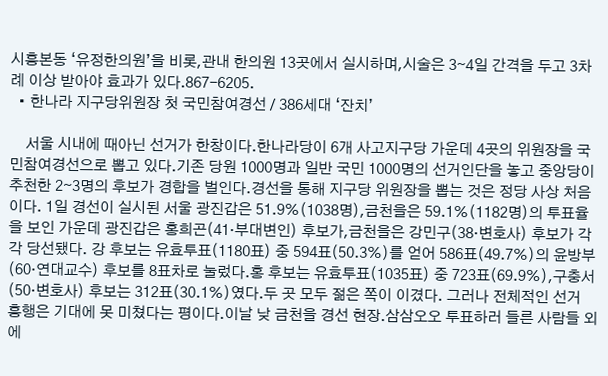시흥본동 ‘유정한의원’을 비롯,관내 한의원 13곳에서 실시하며,시술은 3∼4일 간격을 두고 3차례 이상 받아야 효과가 있다.867-6205.
  • 한나라 지구당위원장 첫 국민참여경선 / 386세대 ‘잔치’

    서울 시내에 때아닌 선거가 한창이다.한나라당이 6개 사고지구당 가운데 4곳의 위원장을 국민참여경선으로 뽑고 있다.기존 당원 1000명과 일반 국민 1000명의 선거인단을 놓고 중앙당이 추천한 2∼3명의 후보가 경합을 벌인다.경선을 통해 지구당 위원장을 뽑는 것은 정당 사상 처음이다. 1일 경선이 실시된 서울 광진갑은 51.9%(1038명),금천을은 59.1%(1182명)의 투표율을 보인 가운데 광진갑은 홍희곤(41·부대변인) 후보가,금천을은 강민구(38·변호사) 후보가 각각 당선됐다. 강 후보는 유효투표(1180표) 중 594표(50.3%)를 얻어 586표(49.7%)의 윤방부(60·연대교수) 후보를 8표차로 눌렀다.홍 후보는 유효투표(1035표) 중 723표(69.9%),구충서(50·변호사) 후보는 312표(30.1%)였다.두 곳 모두 젊은 쪽이 이겼다. 그러나 전체적인 선거 흥행은 기대에 못 미쳤다는 평이다.이날 낮 금천을 경선 현장.삼삼오오 투표하러 들른 사람들 외에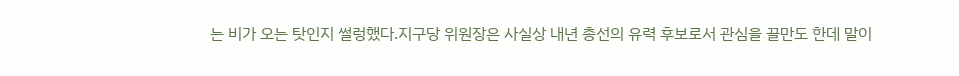는 비가 오는 탓인지 썰렁했다.지구당 위원장은 사실상 내년 총선의 유력 후보로서 관심을 끌만도 한데 말이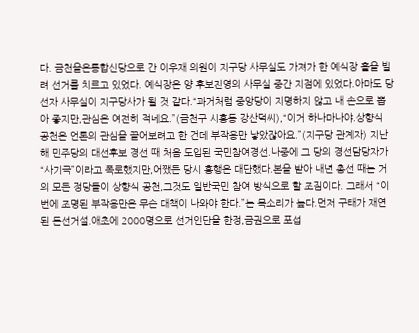다. 금천을은통합신당으로 간 이우재 의원이 지구당 사무실도 가져가 한 예식장 홀을 빌려 선거를 치르고 있었다. 예식장은 양 후보진영의 사무실 중간 지점에 있었다.아마도 당선자 사무실이 지구당사가 될 것 같다.“과거처럼 중앙당이 지명하지 않고 내 손으로 뽑아 좋지만,관심은 여전히 적네요.”(금천구 시흥동 강산덕씨),“이거 하나마나야.상향식 공천은 언론의 관심을 끌어보려고 한 건데 부작용만 낳았잖아요.”(지구당 관계자) 지난해 민주당의 대선후보 경선 때 처음 도입된 국민참여경선.나중에 그 당의 경선담당자가 “사기극”이라고 폭로했지만,어쨌든 당시 흥행은 대단했다.본을 받아 내년 총선 때는 거의 모든 정당들이 상향식 공천,그것도 일반국민 참여 방식으로 할 조짐이다. 그래서 “이번에 조명된 부작용만은 무슨 대책이 나와야 한다.”는 목소리가 높다.먼저 구태가 재연된 돈선거설.애초에 2000명으로 선거인단을 한정,금권으로 포섭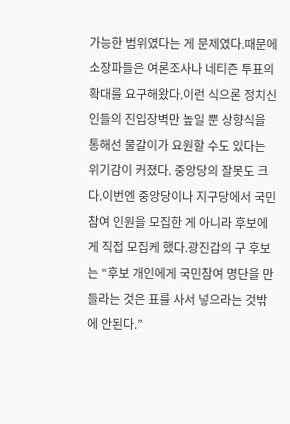가능한 범위였다는 게 문제였다.때문에 소장파들은 여론조사나 네티즌 투표의 확대를 요구해왔다.이런 식으론 정치신인들의 진입장벽만 높일 뿐 상향식을 통해선 물갈이가 요원할 수도 있다는 위기감이 커졌다. 중앙당의 잘못도 크다.이번엔 중앙당이나 지구당에서 국민참여 인원을 모집한 게 아니라 후보에게 직접 모집케 했다.광진갑의 구 후보는 “후보 개인에게 국민참여 명단을 만들라는 것은 표를 사서 넣으라는 것밖에 안된다.”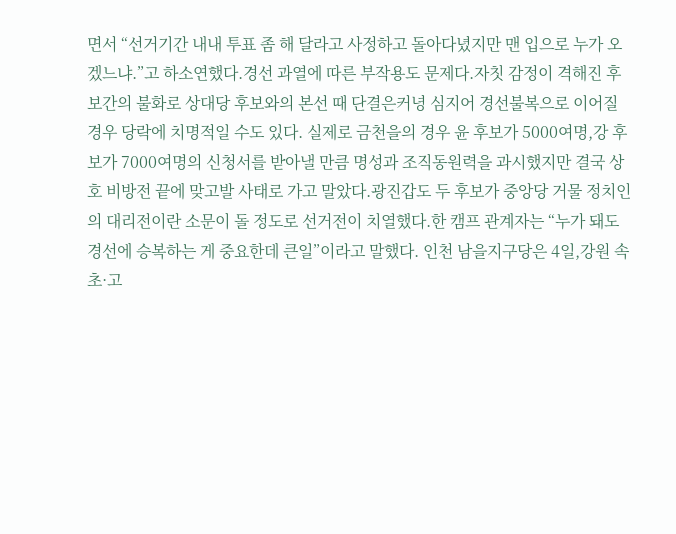면서 “선거기간 내내 투표 좀 해 달라고 사정하고 돌아다녔지만 맨 입으로 누가 오겠느냐.”고 하소연했다.경선 과열에 따른 부작용도 문제다.자칫 감정이 격해진 후보간의 불화로 상대당 후보와의 본선 때 단결은커녕 심지어 경선불복으로 이어질 경우 당락에 치명적일 수도 있다. 실제로 금천을의 경우 윤 후보가 5000여명,강 후보가 7000여명의 신청서를 받아낼 만큼 명성과 조직동원력을 과시했지만 결국 상호 비방전 끝에 맞고발 사태로 가고 말았다.광진갑도 두 후보가 중앙당 거물 정치인의 대리전이란 소문이 돌 정도로 선거전이 치열했다.한 캠프 관계자는 “누가 돼도 경선에 승복하는 게 중요한데 큰일”이라고 말했다. 인천 남을지구당은 4일,강원 속초·고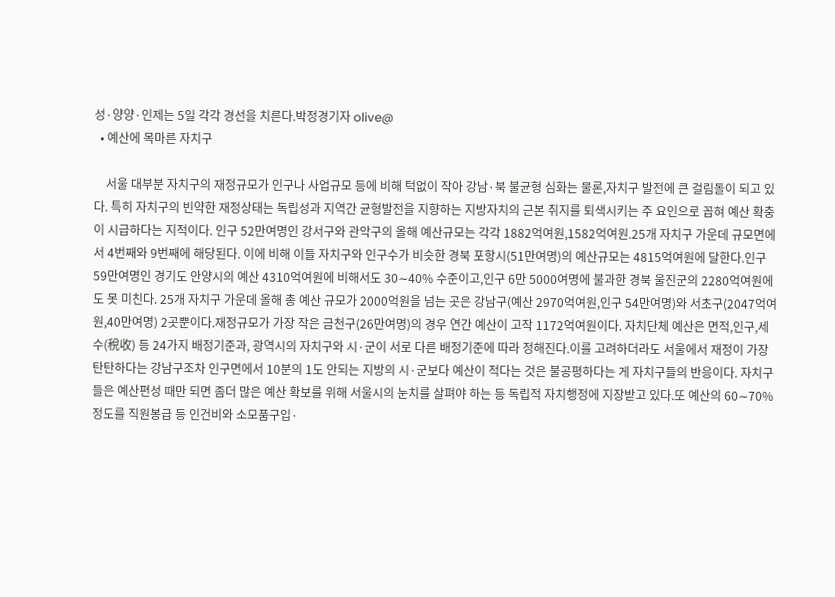성·양양·인제는 5일 각각 경선을 치른다.박정경기자 olive@
  • 예산에 목마른 자치구

    서울 대부분 자치구의 재정규모가 인구나 사업규모 등에 비해 턱없이 작아 강남·북 불균형 심화는 물론,자치구 발전에 큰 걸림돌이 되고 있다. 특히 자치구의 빈약한 재정상태는 독립성과 지역간 균형발전을 지향하는 지방자치의 근본 취지를 퇴색시키는 주 요인으로 꼽혀 예산 확충이 시급하다는 지적이다. 인구 52만여명인 강서구와 관악구의 올해 예산규모는 각각 1882억여원,1582억여원.25개 자치구 가운데 규모면에서 4번째와 9번째에 해당된다. 이에 비해 이들 자치구와 인구수가 비슷한 경북 포항시(51만여명)의 예산규모는 4815억여원에 달한다.인구 59만여명인 경기도 안양시의 예산 4310억여원에 비해서도 30∼40% 수준이고,인구 6만 5000여명에 불과한 경북 울진군의 2280억여원에도 못 미친다. 25개 자치구 가운데 올해 총 예산 규모가 2000억원을 넘는 곳은 강남구(예산 2970억여원,인구 54만여명)와 서초구(2047억여원,40만여명) 2곳뿐이다.재정규모가 가장 작은 금천구(26만여명)의 경우 연간 예산이 고작 1172억여원이다. 자치단체 예산은 면적,인구,세수(稅收) 등 24가지 배정기준과, 광역시의 자치구와 시·군이 서로 다른 배정기준에 따라 정해진다.이를 고려하더라도 서울에서 재정이 가장 탄탄하다는 강남구조차 인구면에서 10분의 1도 안되는 지방의 시·군보다 예산이 적다는 것은 불공평하다는 게 자치구들의 반응이다. 자치구들은 예산편성 때만 되면 좀더 많은 예산 확보를 위해 서울시의 눈치를 살펴야 하는 등 독립적 자치행정에 지장받고 있다.또 예산의 60∼70% 정도를 직원봉급 등 인건비와 소모품구입·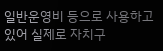일반운영비 등으로 사용하고 있어 실제로 자치구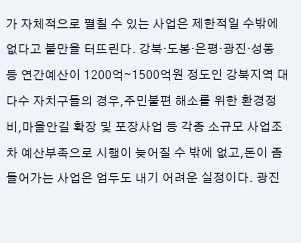가 자체적으로 펼칠 수 있는 사업은 제한적일 수밖에 없다고 불만을 터뜨린다. 강북·도봉·은평·광진·성동 등 연간예산이 1200억∼1500억원 정도인 강북지역 대다수 자치구들의 경우,주민불편 해소를 위한 환경정비,마을안길 확장 및 포장사업 등 각종 소규모 사업조차 예산부족으로 시행이 늦어질 수 밖에 없고,돈이 좀 들어가는 사업은 엄두도 내기 어려운 실정이다. 광진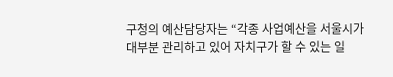구청의 예산담당자는 “각종 사업예산을 서울시가 대부분 관리하고 있어 자치구가 할 수 있는 일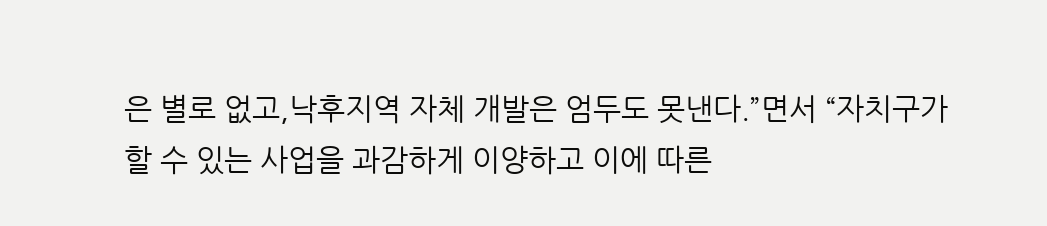은 별로 없고,낙후지역 자체 개발은 엄두도 못낸다.”면서 “자치구가 할 수 있는 사업을 과감하게 이양하고 이에 따른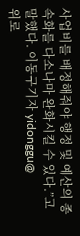사업비를 배정해줘야 행정 및 예산의 종속화를 다소나마 완화시킬 수 있다.”고 말했다. 이동구기자 yidonggu@
위로